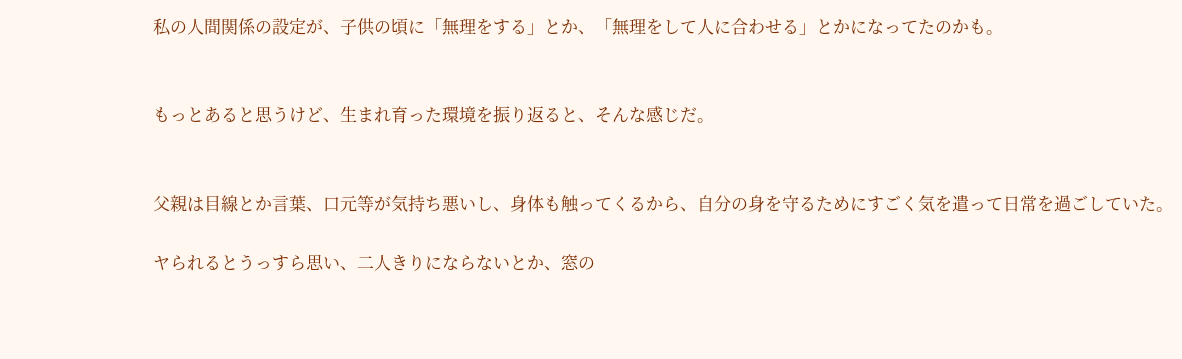私の人間関係の設定が、子供の頃に「無理をする」とか、「無理をして人に合わせる」とかになってたのかも。


もっとあると思うけど、生まれ育った環境を振り返ると、そんな感じだ。


父親は目線とか言葉、口元等が気持ち悪いし、身体も触ってくるから、自分の身を守るためにすごく気を遣って日常を過ごしていた。

ヤられるとうっすら思い、二人きりにならないとか、窓の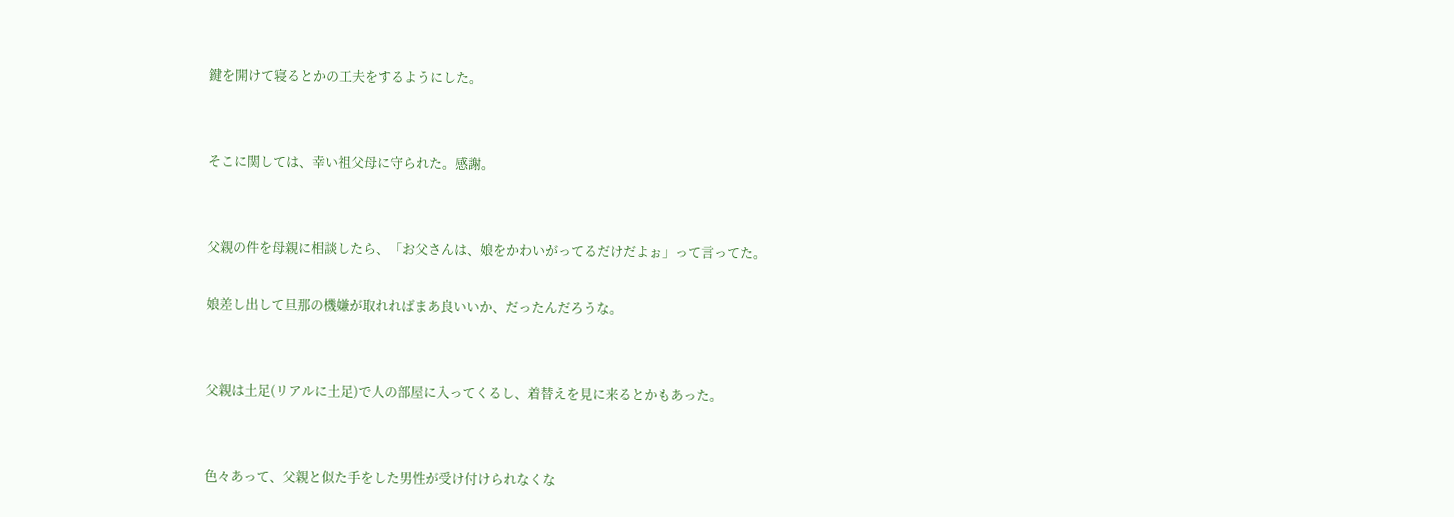鍵を開けて寝るとかの工夫をするようにした。


そこに関しては、幸い祖父母に守られた。感謝。


父親の件を母親に相談したら、「お父さんは、娘をかわいがってるだけだよぉ」って言ってた。

娘差し出して旦那の機嫌が取れればまあ良いいか、だったんだろうな。


父親は土足(リアルに土足)で人の部屋に入ってくるし、着替えを見に来るとかもあった。


色々あって、父親と似た手をした男性が受け付けられなくな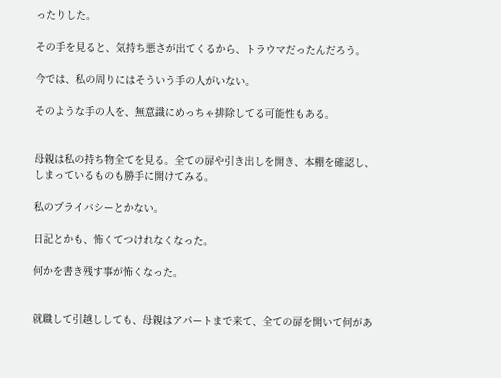ったりした。

その手を見ると、気持ち悪さが出てくるから、トラウマだったんだろう。

今では、私の周りにはそういう手の人がいない。

そのような手の人を、無意識にめっちゃ排除してる可能性もある。


母親は私の持ち物全てを見る。全ての扉や引き出しを開き、本棚を確認し、しまっているものも勝手に開けてみる。

私のプライバシーとかない。

日記とかも、怖くてつけれなくなった。

何かを書き残す事が怖くなった。


就職して引越ししても、母親はアパートまで来て、全ての扉を開いて何があ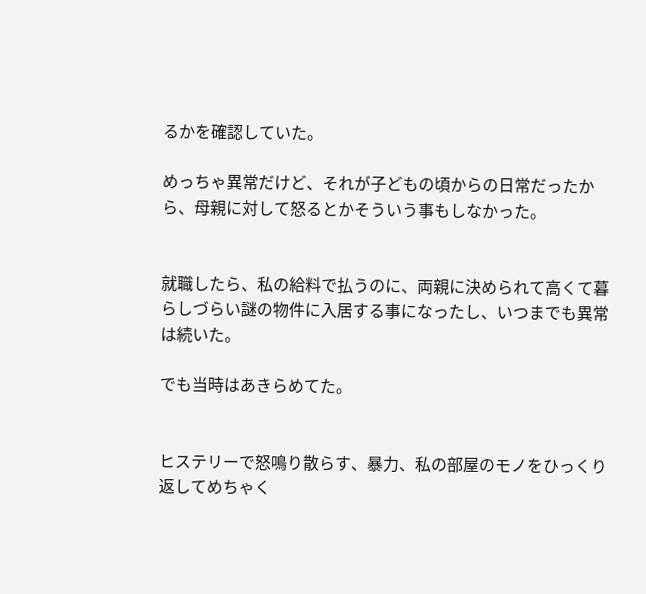るかを確認していた。

めっちゃ異常だけど、それが子どもの頃からの日常だったから、母親に対して怒るとかそういう事もしなかった。


就職したら、私の給料で払うのに、両親に決められて高くて暮らしづらい謎の物件に入居する事になったし、いつまでも異常は続いた。

でも当時はあきらめてた。


ヒステリーで怒鳴り散らす、暴力、私の部屋のモノをひっくり返してめちゃく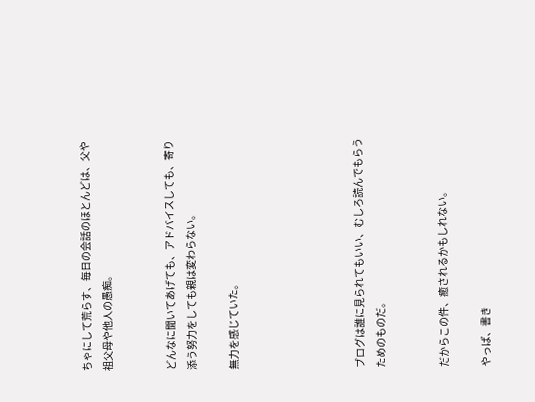ちゃにして荒らす、毎日の会話のほとんどは、父や祖父母や他人の愚痴。


どんなに聞いてあげても、アドバイスしても、寄り添う努力をしても親は変わらない。

無力を感じていた。





ブログは誰に見られてもいい、むしろ読んでもらうためのものだ。


だからこの件、癒されるかもしれない。

やっぱ、書き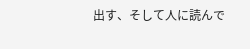出す、そして人に読んで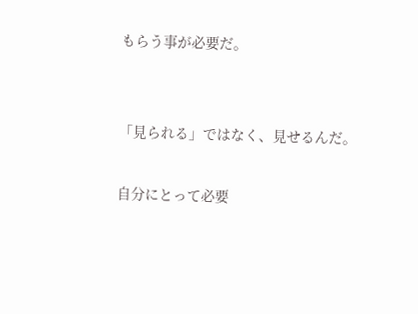もらう事が必要だ。


「見られる」ではなく、見せるんだ。

自分にとって必要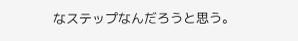なステップなんだろうと思う。